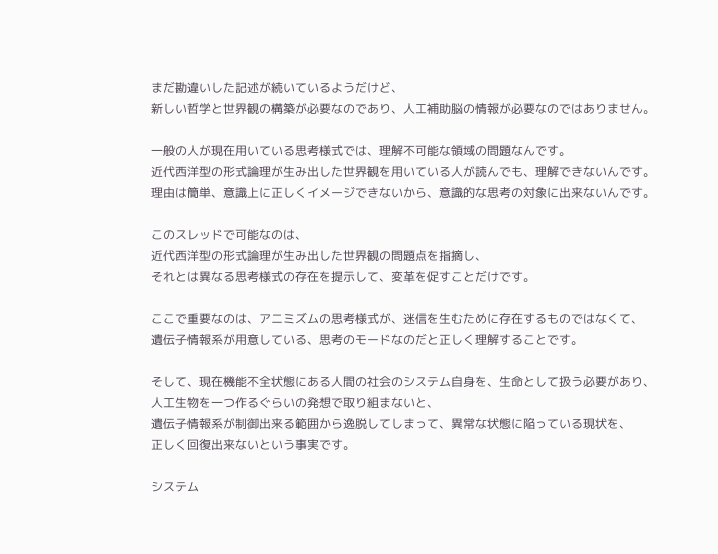まだ勘違いした記述が続いているようだけど、
新しい哲学と世界観の構築が必要なのであり、人工補助脳の情報が必要なのではありません。

一般の人が現在用いている思考様式では、理解不可能な領域の問題なんです。
近代西洋型の形式論理が生み出した世界観を用いている人が読んでも、理解できないんです。
理由は簡単、意識上に正しくイメージできないから、意識的な思考の対象に出来ないんです。

このスレッドで可能なのは、
近代西洋型の形式論理が生み出した世界観の問題点を指摘し、
それとは異なる思考様式の存在を提示して、変革を促すことだけです。

ここで重要なのは、アニミズムの思考様式が、迷信を生むために存在するものではなくて、
遺伝子情報系が用意している、思考のモードなのだと正しく理解することです。

そして、現在機能不全状態にある人間の社会のシステム自身を、生命として扱う必要があり、
人工生物を一つ作るぐらいの発想で取り組まないと、
遺伝子情報系が制御出来る範囲から逸脱してしまって、異常な状態に陥っている現状を、
正しく回復出来ないという事実です。

システム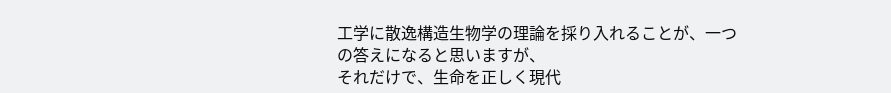工学に散逸構造生物学の理論を採り入れることが、一つの答えになると思いますが、
それだけで、生命を正しく現代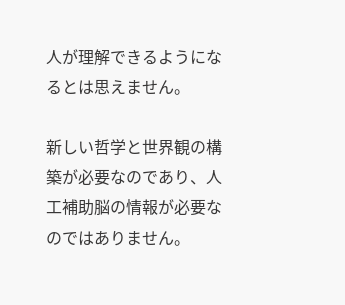人が理解できるようになるとは思えません。

新しい哲学と世界観の構築が必要なのであり、人工補助脳の情報が必要なのではありません。